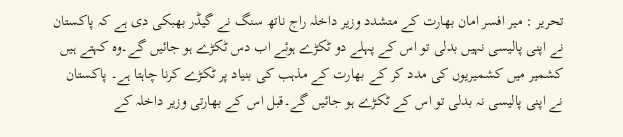تحریر : میر افسر امان بھارت کے متشدد وزیر داخلہ راج ناتھ سنگ نے گیڈر بھبکی دی ہے کہ پاکستان نے اپنی پالیسی نہیں بدلی تو اس کے پہلے دو ٹکڑے ہوئے اب دس ٹکڑے ہو جائیں گے۔وہ کہتے ہیں کشمیر میں کشمیریوں کی مدد کر کے بھارت کے مذہب کی بنیاد پر ٹکڑے کرنا چاہتا ہے۔ پاکستان نے اپنی پالیسی نہ بدلی تو اس کے ٹکڑے ہو جائیں گے۔قبل اس کے بھارتی وزیر داخلہ کے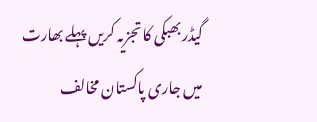گیڈر بھبکی کا تجزیہ کریں پہلے بھارت میں جاری پاکستان مخالف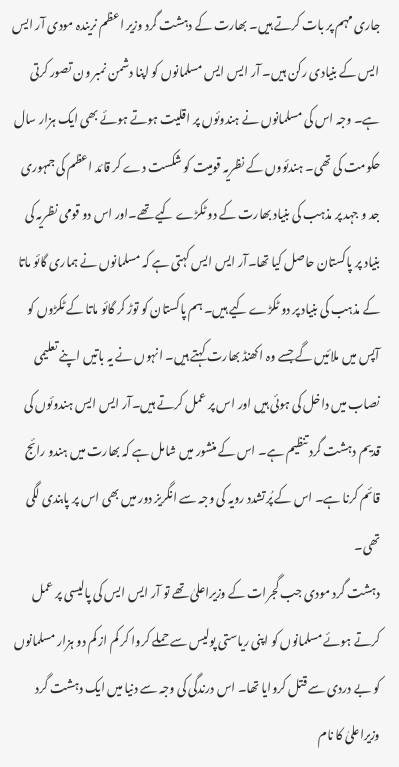جاری مہم پر بات کرتے ہیں۔ بھارت کے دہشت گرد وزیر اعظم نریندہ مودی آر ایس ایس کے بنیادی رکن ہیں۔ آر ایس ایس مسلمانوں کو اپنا دشمن نمبر ون تصور کرتی ہے۔ وجہ اس کی مسلمانوں نے ہندوئوں پر اقلیت ہوتے ہوئے بھی ایک ہزار سال حکومت کی تھی۔ ہندئووں کے نظریہ قومیت کو شکست دے کر قائد اعظم کی جمہوری جد و جہد پر مذہب کی بنیاد بھارت کے دو ٹکڑے کیے تھے۔اور اس دو قومی نظریہ کی بنیاد پر پاکستان حاصل کیا تھا۔آر ایس ایس کہتی ہے کہ مسلمانوں نے ہماری گائو ماتا کے مذہب کی بنیاد پر دو ٹکڑے کیے ہیں۔ ہم پاکستان کو توڑ کر گائو ماتا کے ٹکڑوں کو آپس میں ملائیں گے جسے وہ اکھنڈ بھارت کہتے ہیں۔ انہوں نے یہ باتیں اپنے تعلیمی نصاب میں داخل کی ہوئی ہیں اور اس پر عمل کرتے ہیں۔آر ایس ایس ہندوئوں کی قدیم دہشت گرد تنظیم ہے۔ اس کے منشور میں شامل ہے کہ بھارت میں ہندو رائج قائم کرنا ہے۔ اس کے پُرتشدد رویہ کی وجہ سے انگریز دور میں بھی اس پر پابندی لگی تھی۔
دہشت گرد مودی جب گجرات کے وزیراعلیٰ تھے تو آر ایس ایس کی پالیسی پر عمل کرتے ہوئے مسلمانوں کو اپنی ریاستی پولیس سے حملے کروا کر کم از کم دو ہزار مسلمانوں کو بے دردی سے قتل کروایا تھا۔ اس درندگی کی وجہ سے دنیا میں ایک دہشت گرد وزیراعلیٰ کا نام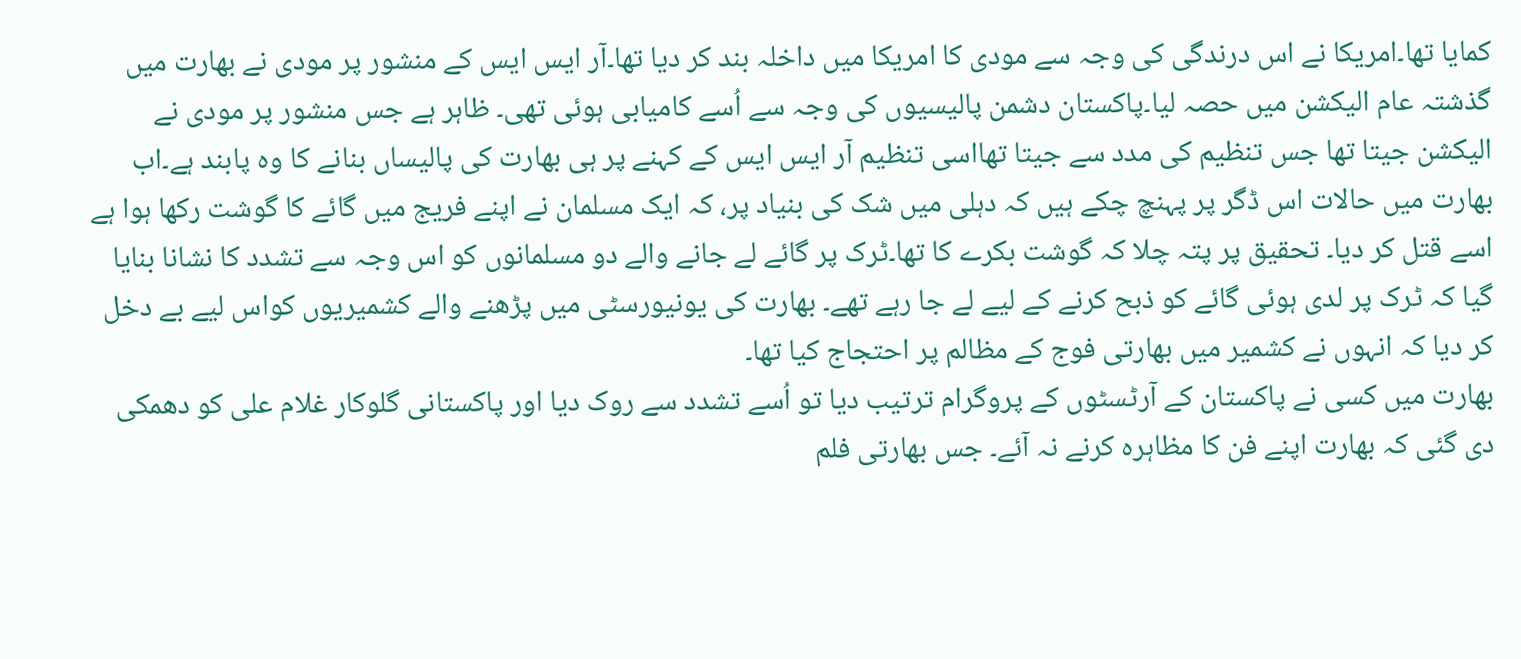کمایا تھا۔امریکا نے اس درندگی کی وجہ سے مودی کا امریکا میں داخلہ بند کر دیا تھا۔آر ایس ایس کے منشور پر مودی نے بھارت میں گذشتہ عام الیکشن میں حصہ لیا۔پاکستان دشمن پالیسیوں کی وجہ سے اُسے کامیابی ہوئی تھی۔ ظاہر ہے جس منشور پر مودی نے الیکشن جیتا تھا جس تنظیم کی مدد سے جیتا تھااسی تنظیم آر ایس ایس کے کہنے پر ہی بھارت کی پالیساں بنانے کا وہ پابند ہے۔اب بھارت میں حالات اس ڈگر پر پہنچ چکے ہیں کہ دہلی میں شک کی بنیاد پر، کہ ایک مسلمان نے اپنے فریج میں گائے کا گوشت رکھا ہوا ہے اسے قتل کر دیا۔ تحقیق پر پتہ چلا کہ گوشت بکرے کا تھا۔ٹرک پر گائے لے جانے والے دو مسلمانوں کو اس وجہ سے تشدد کا نشانا بنایا گیا کہ ٹرک پر لدی ہوئی گائے کو ذبح کرنے کے لیے لے جا رہے تھے۔ بھارت کی یونیورسٹی میں پڑھنے والے کشمیریوں کواس لیے بے دخل کر دیا کہ انہوں نے کشمیر میں بھارتی فوج کے مظالم پر احتجاج کیا تھا۔
بھارت میں کسی نے پاکستان کے آرٹسٹوں کے پروگرام ترتیب دیا تو اُسے تشدد سے روک دیا اور پاکستانی گلوکار غلام علی کو دھمکی دی گئی کہ بھارت اپنے فن کا مظاہرہ کرنے نہ آئے۔ جس بھارتی فلم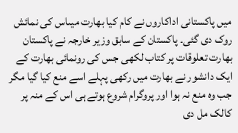میں پاکستانی اداکاروں نے کام کیا بھارت میںاس کی نمائش روک دی گئی۔ پاکستان کے سابق وزیر خارجہ نے پاکستان بھارت تعلوقات پر کتاب لکھی جس کی رونمائی بھارت کے ایک دانشور نے بھارت میں رکھی پہلے اسے منع کیا گیا مگر جب وہ منع نہ ہوا اور پروگرام شروع ہوتے ہی اس کے منہ پر کالک مل دی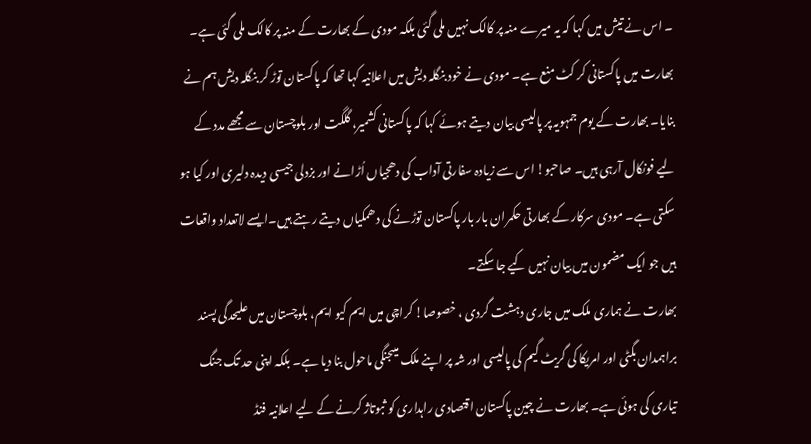۔ اس نے تیش میں کہا کہ یہ میرے منہ پر کالک نہیں ملی گئی بلکہ مودی کے بھارت کے منہ پر کالک ملی گئی ہے۔ بھارت میں پاکستانی کر کٹ منع ہے۔ مودی نے خود بنگلہ دیش میں اعلانیہ کہا تھا کہ پاکستان توڑ کر بنگلہ دیش ہم نے بنایا۔ بھارت کے یوم جمہویہ پر پالیسی بیان دیتے ہوئے کہا کہ پاکستانی کشمیر، گلگت اور بلوچستان سے مجھے مدد کے لیے فونکال آرہی ہیں۔ صاحبو! اس سے زیادہ سفارتی آداب کی دھجیاں اُڑانے اور بزدلی جیسی دیدہ دلیری اور کیا ہو سکتی ہے۔ مودی سرکار کے بھارتی حکمران بار بار پاکستان توڑنے کی دھمکیاں دیتے رہتے ہیں۔ایسے لاتعداد واقعات ہیں جو ایک مضمون میں بیان نہیں کیے جا سکتے۔
بھارت نے ہماری ملک میں جاری دہشت گردی ، خصوصا! کراچی میں ایم کیو ایم، بلوچستان میں علیحدگی پسند براہمدان بگٹی اور امریکا کی گریٹ گیم کی پالیسی اور شہ پر اپنے ملک میںجنگی ماحول بنا دیا ہے۔ بلکہ اپنی حد تک جنگ تیاری کی ہوئی ہے۔ بھارت نے چین پاکستان اقتصادی راہداری کو ثبوتاژ کرنے کے لیے اعلانیہ فنڈ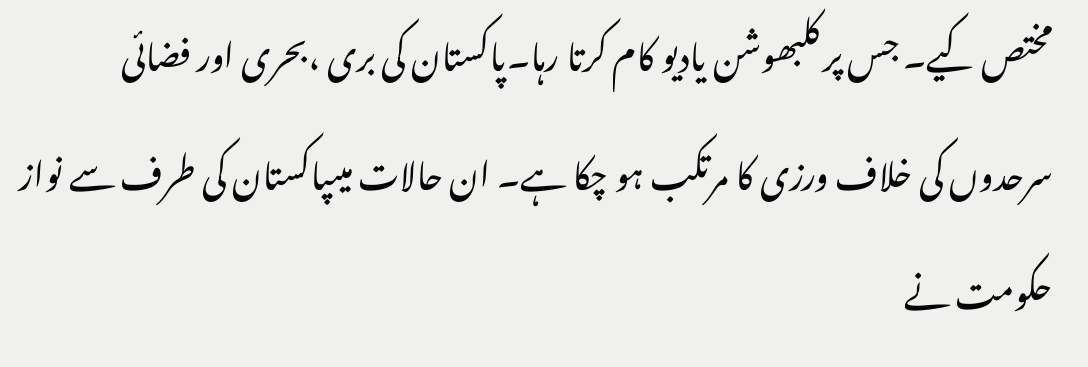مختص کیے۔ جس پر کلبھوشن یادیو کام کرتا رہا۔پاکستان کی بری ،بحری اور فضائی سرحدوں کی خلاف ورزی کا مرتکب ہو چکا ہے۔ ان حالات میںپاکستان کی طرف سے نواز حکومت نے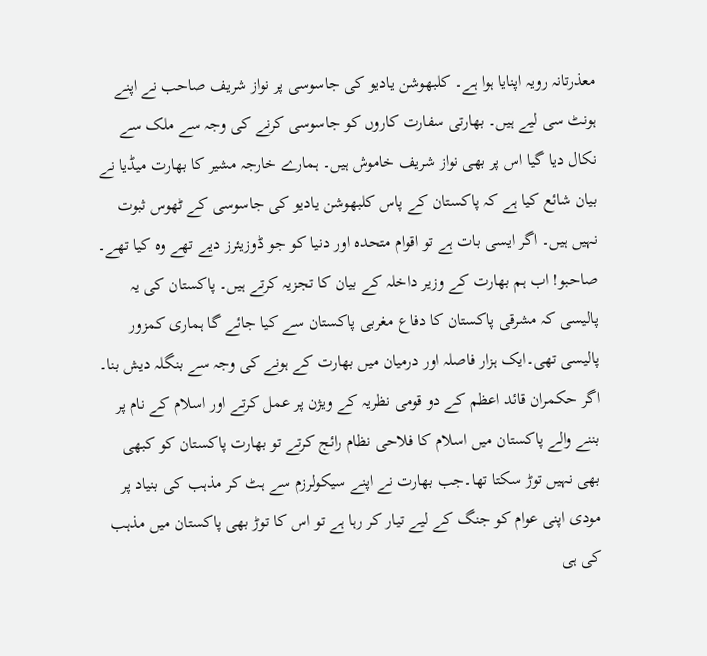معذرتانہ رویہ اپنایا ہوا ہے۔ کلبھوشن یادیو کی جاسوسی پر نواز شریف صاحب نے اپنے ہونٹ سی لیے ہیں۔ بھارتی سفارت کاروں کو جاسوسی کرنے کی وجہ سے ملک سے نکال دیا گیا اس پر بھی نواز شریف خاموش ہیں۔ ہمارے خارجہ مشیر کا بھارت میڈیا نے بیان شائع کیا ہے کہ پاکستان کے پاس کلبھوشن یادیو کی جاسوسی کے ٹھوس ثبوت نہیں ہیں۔ اگر ایسی بات ہے تو اقوام متحدہ اور دنیا کو جو ڈوزیئرز دیے تھے وہ کیا تھے۔ صاحبو! اب ہم بھارت کے وزیر داخلہ کے بیان کا تجزیہ کرتے ہیں۔ پاکستان کی یہ پالیسی کہ مشرقی پاکستان کا دفاع مغربی پاکستان سے کیا جائے گا ہماری کمزور پالیسی تھی۔ایک ہزار فاصلہ اور درمیان میں بھارت کے ہونے کی وجہ سے بنگلہ دیش بنا۔
اگر حکمران قائد اعظم کے دو قومی نظریہ کے ویژن پر عمل کرتے اور اسلام کے نام پر بننے والے پاکستان میں اسلام کا فلاحی نظام رائج کرتے تو بھارت پاکستان کو کبھی بھی نہیں توڑ سکتا تھا۔جب بھارت نے اپنے سیکولرزم سے ہٹ کر مذہب کی بنیاد پر مودی اپنی عوام کو جنگ کے لیے تیار کر رہا ہے تو اس کا توڑ بھی پاکستان میں مذہب کی ہی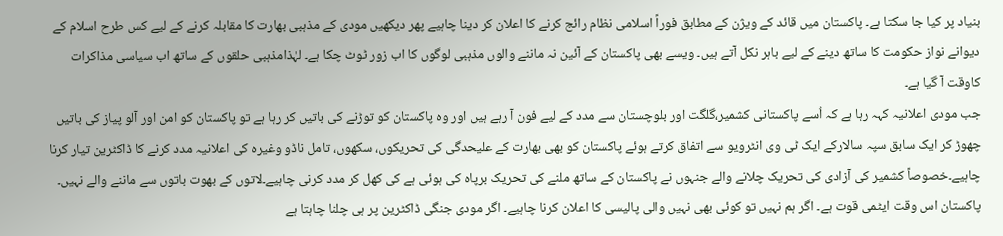بنیاد پر کیا جا سکتا ہے۔ پاکستان میں قائد کے ویژن کے مطابق فوراً اسلامی نظام رائج کرنے کا اعلان کر دینا چاہیے پھر دیکھیں مودی کے مذہبی بھارت کا مقابلہ کرنے کے لیے کس طرح اسلام کے دیوانے نواز حکومت کا ساتھ دینے کے لیے باہر نکل آتے ہیں۔ ویسے بھی پاکستان کے آئین نہ ماننے والوں مذہبی لوگوں کا اب زور ٹوٹ چکا ہے۔ لہٰذامذہبی حلقوں کے ساتھ اب سیاسی مذاکرات کاوقت آ گیا ہے۔
جب مودی اعلانیہ کہہ رہا ہے کہ اُسے پاکستانی کشمیر،گلگت اور بلوچستان سے مدد کے لیے فون آ رہے ہیں اور وہ پاکستان کو توڑنے کی باتیں کر رہا ہے تو پاکستان کو امن اور آلو پیاز کی باتیں چھوڑ کر ایک سابق سپہ سالارکے ایک ٹی وی انٹرویو سے اتفاق کرتے ہوئے پاکستان کو بھی بھارت کے علیحدگی کی تحریکوں، سکھوں، تامل ناڈو وغیرہ کی اعلانیہ مدد کرنے کا ڈاکٹرین تیار کرنا چاہیے۔خصوصاً کشمیر کی آزادی کی تحریک چلانے والے جنہوں نے پاکستان کے ساتھ ملنے کی تحریک برپاہ کی ہوئی ہے کی کھل کر مدد کرنی چاہیے۔لاتوں کے بھوت باتوں سے ماننے والے نہیں۔ پاکستان اس وقت ایٹمی قوت ہے۔ اگر ہم نہیں تو کوئی بھی نہیں والی پالیسی کا اعلان کرنا چاہیے۔ اگر مودی جنگی ڈاکٹرین پر ہی چلنا چاہتا ہے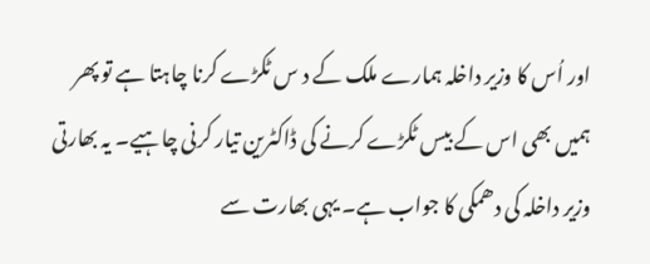اور اُس کا وزیر داخلہ ہمارے ملک کے د س ٹکڑے کرنا چاہتا ہے تو پھر ہمیں بھی اس کے بیس ٹکڑے کرنے کی ڈاکٹرین تیار کرنی چاہیے۔ یہ بھارتی وزیر داخلہ کی دھمکی کا جواب ہے۔ یہی بھارت سے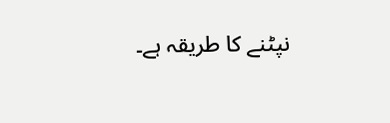نپٹنے کا طریقہ ہے۔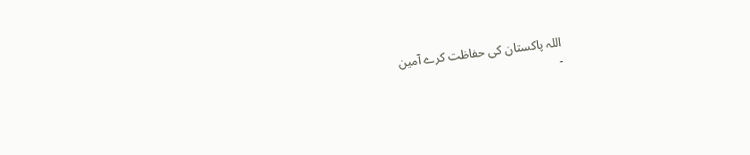اللہ پاکستان کی حفاظت کرے آمین
۔